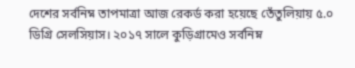দেশের সর্বনিম্ন তাপমাত্রা আজ রেকর্ড করা হয়েছে তেঁতুলিয়ায় ৫.০ ডিগ্রি সেলসিয়াস। ২০১৭ সালে কুড়িগ্রামেও সর্বনিম্ন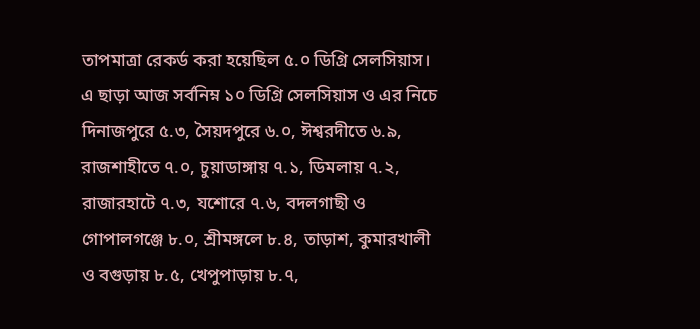তাপমাত্রা রেকর্ড করা হয়েছিল ৫.০ ডিগ্রি সেলসিয়াস।
এ ছাড়া আজ সর্বনিম্ন ১০ ডিগ্রি সেলসিয়াস ও এর নিচে দিনাজপুরে ৫.৩, সৈয়দপুরে ৬.০, ঈশ্বরদীতে ৬.৯, রাজশাহীতে ৭.০, চুয়াডাঙ্গায় ৭.১, ডিমলায় ৭.২, রাজারহাটে ৭.৩, যশোরে ৭.৬, বদলগাছী ও গোপালগঞ্জে ৮.০, শ্রীমঙ্গলে ৮.৪, তাড়াশ, কুমারখালী ও বগুড়ায় ৮.৫, খেপুপাড়ায় ৮.৭,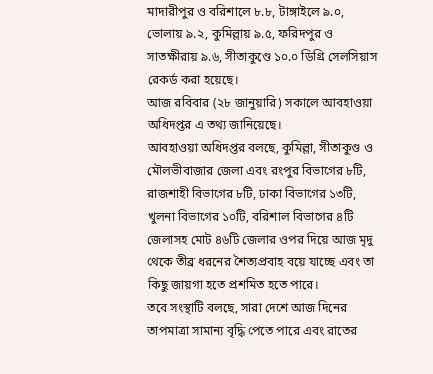মাদারীপুর ও বরিশালে ৮.৮, টাঙ্গাইলে ৯.০, ভোলায় ৯.২, কুমিল্লায় ৯.৫, ফরিদপুর ও সাতক্ষীরায় ৯.৬, সীতাকুণ্ডে ১০.০ ডিগ্রি সেলসিয়াস রেকর্ড করা হয়েছে।
আজ রবিবার (২৮ জানুয়ারি) সকালে আবহাওয়া অধিদপ্তর এ তথ্য জানিয়েছে।
আবহাওয়া অধিদপ্তর বলছে, কুমিল্লা, সীতাকুণ্ড ও মৌলভীবাজার জেলা এবং রংপুর বিভাগের ৮টি, রাজশাহী বিভাগের ৮টি, ঢাকা বিভাগের ১৩টি, খুলনা বিভাগের ১০টি, বরিশাল বিভাগের ৪টি জেলাসহ মোট ৪৬টি জেলার ওপর দিয়ে আজ মৃদু থেকে তীব্র ধরনের শৈত্যপ্রবাহ বয়ে যাচ্ছে এবং তা কিছু জায়গা হতে প্রশমিত হতে পারে।
তবে সংস্থাটি বলছে, সারা দেশে আজ দিনের তাপমাত্রা সামান্য বৃদ্ধি পেতে পারে এবং রাতের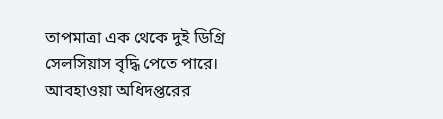তাপমাত্রা এক থেকে দুই ডিগ্রি সেলসিয়াস বৃদ্ধি পেতে পারে।
আবহাওয়া অধিদপ্তরের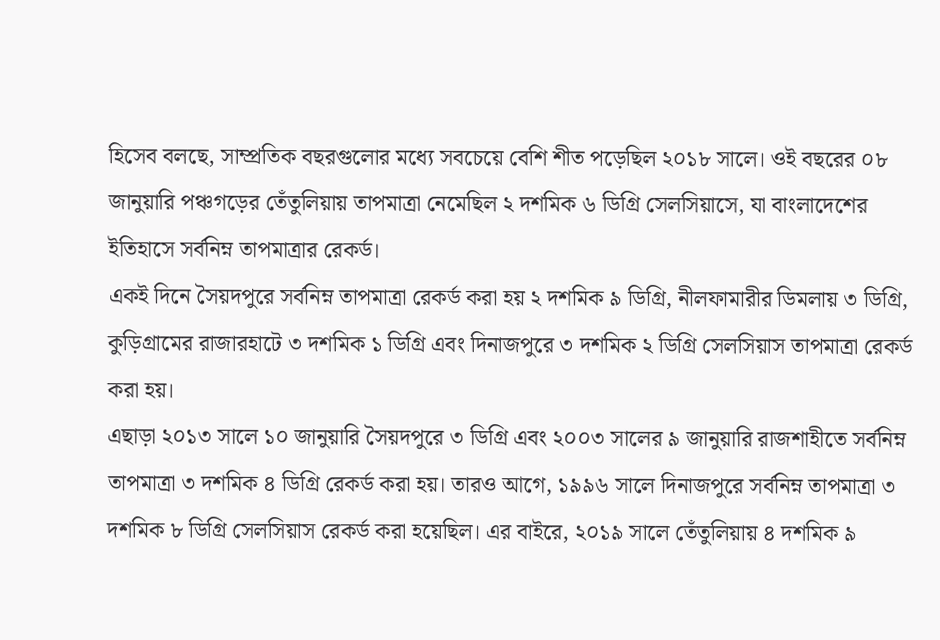হিসেব বলছে, সাম্প্রতিক বছরগুলোর মধ্যে সবচেয়ে বেশি শীত পড়েছিল ২০১৮ সালে। ওই বছরের ০৮ জানুয়ারি পঞ্চগড়ের তেঁতুলিয়ায় তাপমাত্রা নেমেছিল ২ দশমিক ৬ ডিগ্রি সেলসিয়াসে, যা বাংলাদেশের ইতিহাসে সর্বনিম্ন তাপমাত্রার রেকর্ড।
একই দিনে সৈয়দপুরে সর্বনিম্ন তাপমাত্রা রেকর্ড করা হয় ২ দশমিক ৯ ডিগ্রি, নীলফামারীর ডিমলায় ৩ ডিগ্রি, কুড়িগ্রামের রাজারহাটে ৩ দশমিক ১ ডিগ্রি এবং দিনাজপুরে ৩ দশমিক ২ ডিগ্রি সেলসিয়াস তাপমাত্রা রেকর্ড করা হয়।
এছাড়া ২০১৩ সালে ১০ জানুয়ারি সৈয়দপুরে ৩ ডিগ্রি এবং ২০০৩ সালের ৯ জানুয়ারি রাজশাহীতে সর্বনিম্ন তাপমাত্রা ৩ দশমিক ৪ ডিগ্রি রেকর্ড করা হয়। তারও আগে, ১৯৯৬ সালে দিনাজপুরে সর্বনিম্ন তাপমাত্রা ৩ দশমিক ৮ ডিগ্রি সেলসিয়াস রেকর্ড করা হয়েছিল। এর বাইরে, ২০১৯ সালে তেঁতুলিয়ায় ৪ দশমিক ৯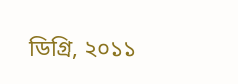ডিগ্রি, ২০১১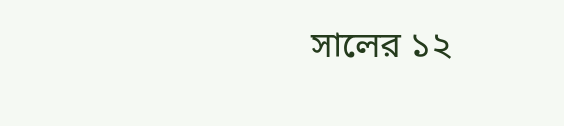সালের ১২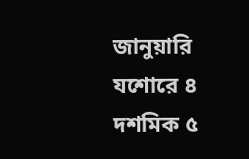জানুয়ারি যশোরে ৪ দশমিক ৫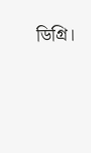ডিগ্রি।